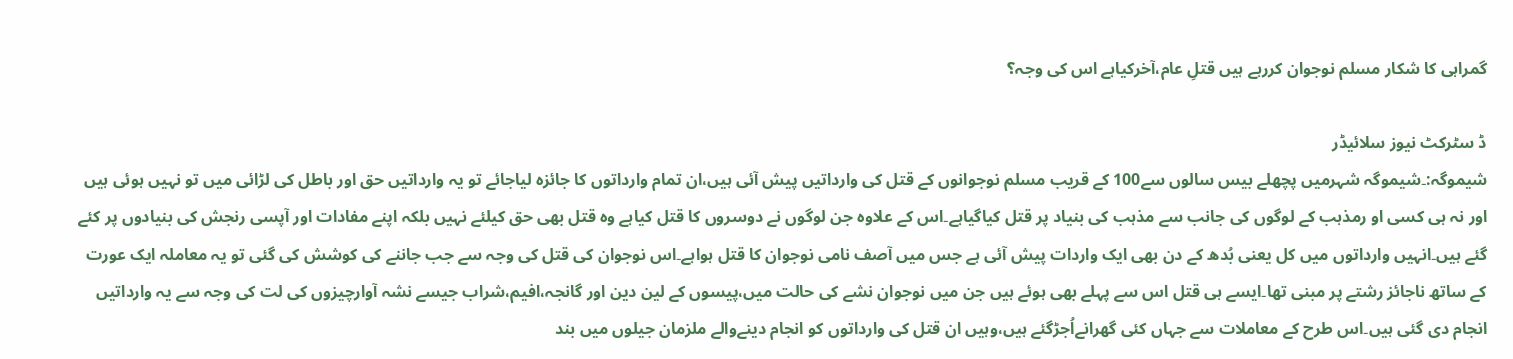گمراہی کا شکار مسلم نوجوان کررہے ہیں قتلِ عام،آخرکیاہے اس کی وجہ؟

ڈ سٹرکٹ نیوز سلائیڈر
شیموگہ:۔شیموگہ شہرمیں پچھلے بیس سالوں سے100 کے قریب مسلم نوجوانوں کے قتل کی وارداتیں پیش آئی ہیں،ان تمام وارداتوں کا جائزہ لیاجائے تو یہ وارداتیں حق اور باطل کی لڑائی میں تو نہیں ہوئی ہیں اور نہ ہی کسی او رمذہب کے لوگوں کی جانب سے مذہب کی بنیاد پر قتل کیاگیاہے۔اس کے علاوہ جن لوگوں نے دوسروں کا قتل کیاہے وہ قتل بھی حق کیلئے نہیں بلکہ اپنے مفادات اور آپسی رنجش کی بنیادوں پر کئے گئے ہیں۔انہیں وارداتوں میں کل یعنی بُدھ کے دن بھی ایک واردات پیش آئی ہے جس میں آصف نامی نوجوان کا قتل ہواہے۔اس نوجوان کی قتل کی وجہ سے جب جاننے کی کوشش کی گئی تو یہ معاملہ ایک عورت کے ساتھ ناجائز رشتے پر مبنی تھا۔ایسے ہی قتل اس سے پہلے بھی ہوئے ہیں جن میں نوجوان نشے کی حالت میں،پیسوں کے لین دین اور گانجہ،افیم،شراب جیسے نشہ آوارچیزوں کی لت کی وجہ سے یہ وارداتیں انجام دی گئی ہیں۔اس طرح کے معاملات سے جہاں کئی گھرانےاُجڑگئے ہیں،وہیں ان قتل کی وارداتوں کو انجام دینےوالے ملزمان جیلوں میں بند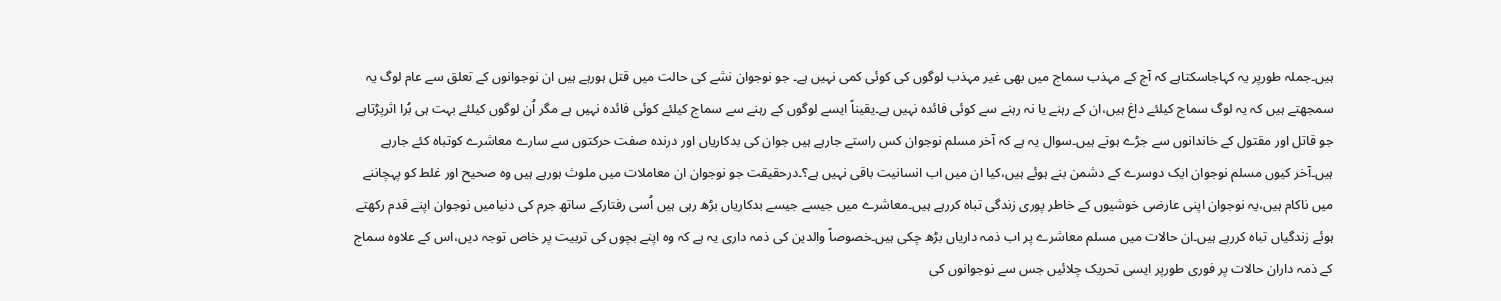ہیں۔جملہ طورپر یہ کہاجاسکتاہے کہ آج کے مہذب سماج میں بھی غیر مہذب لوگوں کی کوئی کمی نہیں ہے۔ جو نوجوان نشے کی حالت میں قتل ہورہے ہیں ان نوجوانوں کے تعلق سے عام لوگ یہ سمجھتے ہیں کہ یہ لوگ سماج کیلئے داغ ہیں،ان کے رہنے یا نہ رہنے سے کوئی فائدہ نہیں ہے۔یقیناً ایسے لوگوں کے رہنے سے سماج کیلئے کوئی فائدہ نہیں ہے مگر اُن لوگوں کیلئے بہت ہی بُرا اثرپڑتاہے جو قاتل اور مقتول کے خاندانوں سے جڑے ہوتے ہیں۔سوال یہ ہے کہ آخر مسلم نوجوان کس راستے جارہے ہیں جوان کی بدکاریاں اور درندہ صفت حرکتوں سے سارے معاشرے کوتباہ کئے جارہے ہیں۔آخر کیوں مسلم نوجوان ایک دوسرے کے دشمن بنے ہوئے ہیں،کیا ان میں اب انسانیت باقی نہیں ہے؟۔درحقیقت جو نوجوان ان معاملات میں ملوث ہورہے ہیں وہ صحیح اور غلط کو پہچاننے میں ناکام ہیں،یہ نوجوان اپنی عارضی خوشیوں کے خاطر پوری زندگی تباہ کررہے ہیں۔معاشرے میں جیسے جیسے بدکاریاں بڑھ رہی ہیں اُسی رفتارکے ساتھ جرم کی دنیامیں نوجوان اپنے قدم رکھتے ہوئے زندگیاں تباہ کررہے ہیں۔ان حالات میں مسلم معاشرے پر اب ذمہ داریاں بڑھ چکی ہیں۔خصوصاً والدین کی ذمہ داری یہ ہے کہ وہ اپنے بچوں کی تربیت پر خاص توجہ دیں،اس کے علاوہ سماج کے ذمہ داران حالات پر فوری طورپر ایسی تحریک چلائیں جس سے نوجوانوں کی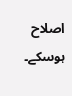اصلاح ہوسکے۔